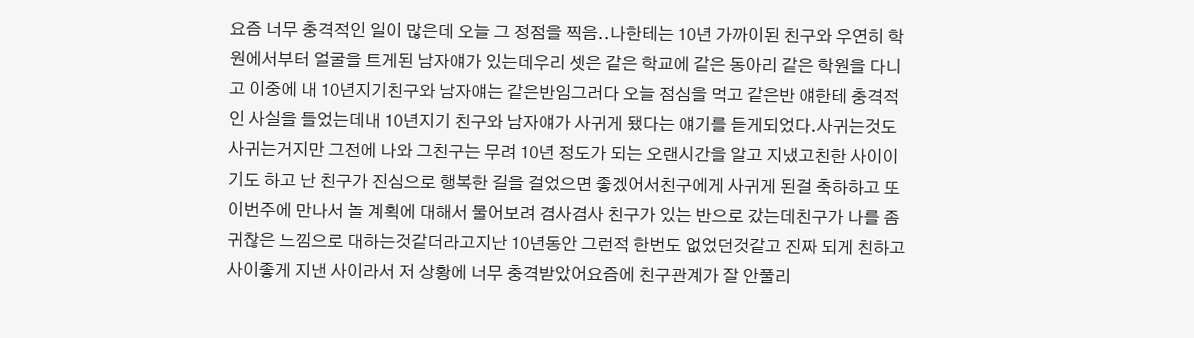요즘 너무 충격적인 일이 많은데 오늘 그 정점을 찍음..나한테는 10년 가까이된 친구와 우연히 학원에서부터 얼굴을 트게된 남자얘가 있는데우리 셋은 같은 학교에 같은 동아리 같은 학원을 다니고 이중에 내 10년지기친구와 남자얘는 같은반임그러다 오늘 점심을 먹고 같은반 얘한테 충격적인 사실을 들었는데내 10년지기 친구와 남자얘가 사귀게 됐다는 얘기를 듣게되었다.사귀는것도 사귀는거지만 그전에 나와 그친구는 무려 10년 정도가 되는 오랜시간을 알고 지냈고친한 사이이기도 하고 난 친구가 진심으로 행복한 길을 걸었으면 좋겠어서친구에게 사귀게 된걸 축하하고 또 이번주에 만나서 놀 계획에 대해서 물어보려 겸사겸사 친구가 있는 반으로 갔는데친구가 나를 좀 귀찮은 느낌으로 대하는것같더라고지난 10년동안 그런적 한번도 없었던것같고 진짜 되게 친하고 사이좋게 지낸 사이라서 저 상황에 너무 충격받았어요즘에 친구관계가 잘 안풀리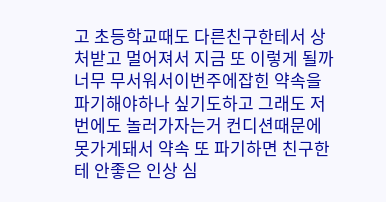고 초등학교때도 다른친구한테서 상처받고 멀어져서 지금 또 이렇게 될까 너무 무서워서이번주에잡힌 약속을 파기해야하나 싶기도하고 그래도 저번에도 놀러가자는거 컨디션때문에 못가게돼서 약속 또 파기하면 친구한테 안좋은 인상 심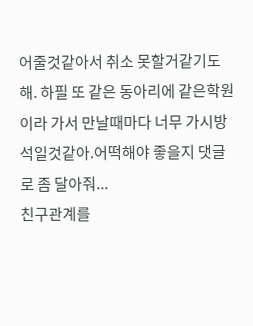어줄것같아서 취소 못할거같기도해. 하필 또 같은 동아리에 같은학원이라 가서 만날때마다 너무 가시방석일것같아.어떡해야 좋을지 댓글로 좀 달아줘...
친구관계를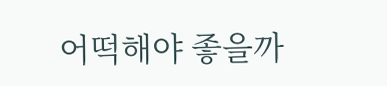어떡해야 좋을까